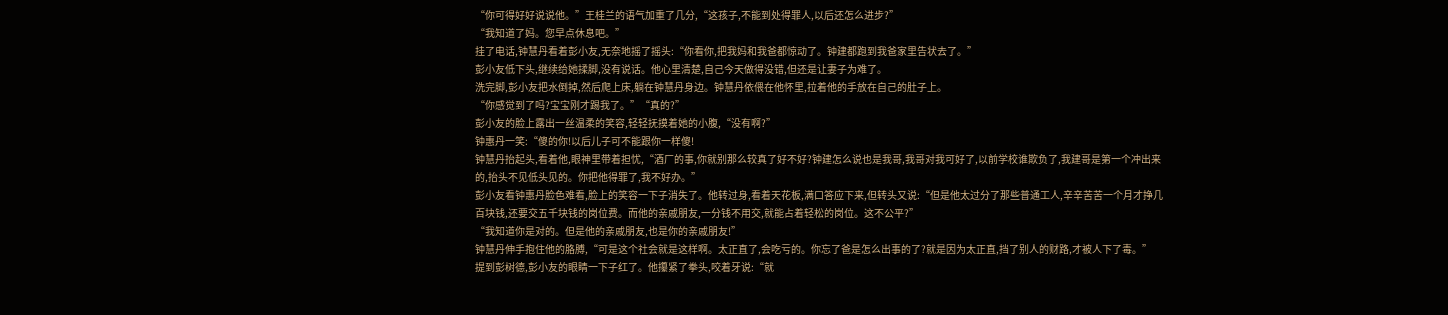“你可得好好说说他。”王桂兰的语气加重了几分,“这孩子,不能到处得罪人,以后还怎么进步?”
“我知道了妈。您早点休息吧。”
挂了电话,钟慧丹看着彭小友,无奈地摇了摇头:“你看你,把我妈和我爸都惊动了。钟建都跑到我爸家里告状去了。”
彭小友低下头,继续给她揉脚,没有说话。他心里清楚,自己今天做得没错,但还是让妻子为难了。
洗完脚,彭小友把水倒掉,然后爬上床,躺在钟慧丹身边。钟慧丹依偎在他怀里,拉着他的手放在自己的肚子上。
“你感觉到了吗?宝宝刚才踢我了。”“真的?”
彭小友的脸上露出一丝温柔的笑容,轻轻抚摸着她的小腹,“没有啊?”
钟惠丹一笑:“傻的你!以后儿子可不能跟你一样傻!
钟慧丹抬起头,看着他,眼神里带着担忧,“酒厂的事,你就别那么较真了好不好?钟建怎么说也是我哥,我哥对我可好了,以前学校谁欺负了,我建哥是第一个冲出来的,抬头不见低头见的。你把他得罪了,我不好办。”
彭小友看钟惠丹脸色难看,脸上的笑容一下子消失了。他转过身,看着天花板,满口答应下来,但转头又说:“但是他太过分了那些普通工人,辛辛苦苦一个月才挣几百块钱,还要交五千块钱的岗位费。而他的亲戚朋友,一分钱不用交,就能占着轻松的岗位。这不公平?”
“我知道你是对的。但是他的亲戚朋友,也是你的亲戚朋友!”
钟慧丹伸手抱住他的胳膊,“可是这个社会就是这样啊。太正直了,会吃亏的。你忘了爸是怎么出事的了?就是因为太正直,挡了别人的财路,才被人下了毒。”
提到彭树德,彭小友的眼睛一下子红了。他攥紧了拳头,咬着牙说:“就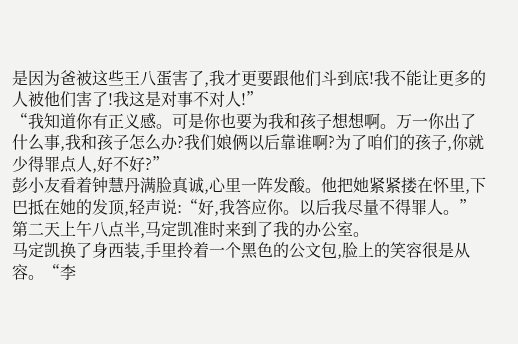是因为爸被这些王八蛋害了,我才更要跟他们斗到底!我不能让更多的人被他们害了!我这是对事不对人!”
“我知道你有正义感。可是你也要为我和孩子想想啊。万一你出了什么事,我和孩子怎么办?我们娘俩以后靠谁啊?为了咱们的孩子,你就少得罪点人,好不好?”
彭小友看着钟慧丹满脸真诚,心里一阵发酸。他把她紧紧搂在怀里,下巴抵在她的发顶,轻声说:“好,我答应你。以后我尽量不得罪人。”
第二天上午八点半,马定凯准时来到了我的办公室。
马定凯换了身西装,手里拎着一个黑色的公文包,脸上的笑容很是从容。“李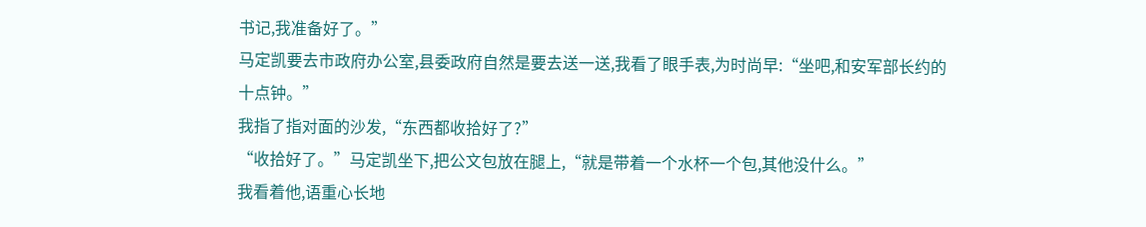书记,我准备好了。”
马定凯要去市政府办公室,县委政府自然是要去送一送,我看了眼手表,为时尚早:“坐吧,和安军部长约的十点钟。”
我指了指对面的沙发,“东西都收拾好了?”
“收拾好了。”马定凯坐下,把公文包放在腿上,“就是带着一个水杯一个包,其他没什么。”
我看着他,语重心长地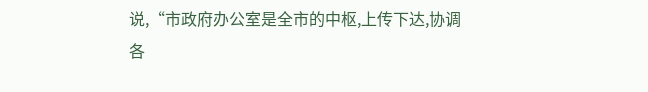说,“市政府办公室是全市的中枢,上传下达,协调各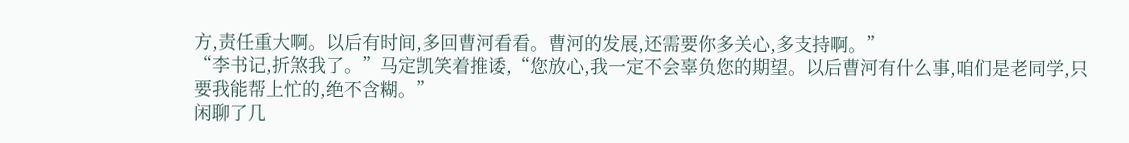方,责任重大啊。以后有时间,多回曹河看看。曹河的发展,还需要你多关心,多支持啊。”
“李书记,折煞我了。”马定凯笑着推诿,“您放心,我一定不会辜负您的期望。以后曹河有什么事,咱们是老同学,只要我能帮上忙的,绝不含糊。”
闲聊了几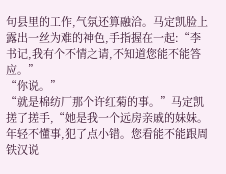句县里的工作,气氛还算融洽。马定凯脸上露出一丝为难的神色,手指握在一起:“李书记,我有个不情之请,不知道您能不能答应。”
“你说。”
“就是棉纺厂那个许红菊的事。”马定凯搓了搓手,“她是我一个远房亲戚的妹妹。年轻不懂事,犯了点小错。您看能不能跟周铁汉说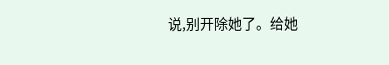说,别开除她了。给她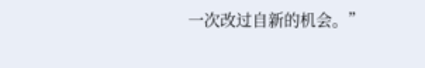一次改过自新的机会。”